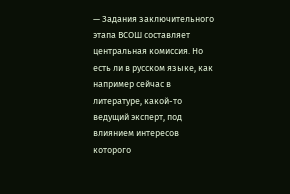— Задания заключительного этапа ВСОШ составляет центральная комиссия. Но есть ли в русском языке, как например сейчас в литературе, какой-то ведущий эксперт, под влиянием интересов которого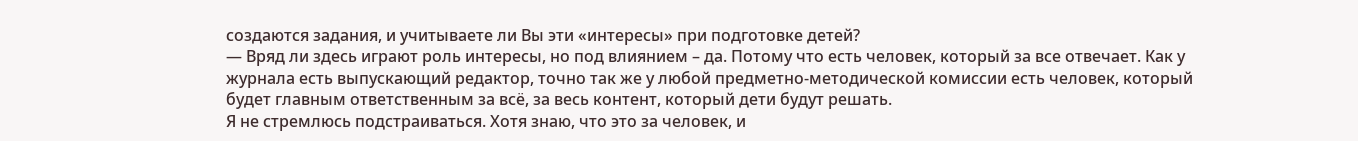создаются задания, и учитываете ли Вы эти «интересы» при подготовке детей?
— Вряд ли здесь играют роль интересы, но под влиянием – да. Потому что есть человек, который за все отвечает. Как у журнала есть выпускающий редактор, точно так же у любой предметно-методической комиссии есть человек, который будет главным ответственным за всё, за весь контент, который дети будут решать.
Я не стремлюсь подстраиваться. Хотя знаю, что это за человек, и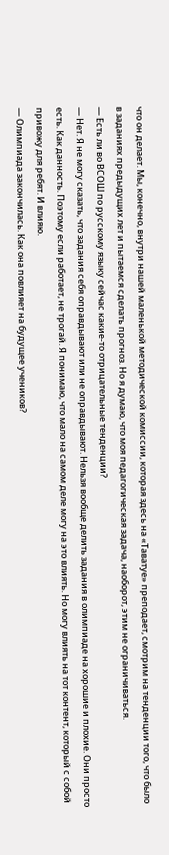что он делает. Мы, конечно, внутри нашей маленькой методической комиссии, которая здесь на «Таватуе» преподает, смотрим на тенденции того, что было в заданиях предыдущих лет и пытаемся сделать прогноз. Но я думаю, что моя педагогическая задача, наоборот, этим не ограничиваться.
— Есть ли во ВСОШ по русскому языку сейчас какие-то отрицательные тенденции?
— Нет. Я не могу сказать, что задания себя оправдывают или не оправдывают. Нельзя вообще делить задания в олимпиаде на хорошие и плохие. Они просто есть. Как данность. Поэтому если работает, не трогай. Я понимаю, что мало на самом деле могу на это влиять. Но могу влиять на тот контент, который с собой привожу для ребят. И влияю.
— Олимпиада закончилась. Как она повлияет на будущее учеников?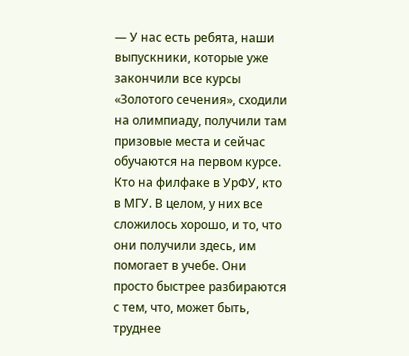— У нас есть ребята, наши выпускники, которые уже закончили все курсы «Золотого сечения», сходили на олимпиаду, получили там призовые места и сейчас обучаются на первом курсе. Кто на филфаке в УрФУ, кто в МГУ. В целом, у них все сложилось хорошо, и то, что они получили здесь, им помогает в учебе. Они просто быстрее разбираются с тем, что, может быть, труднее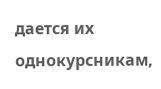дается их однокурсникам,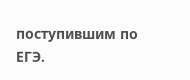поступившим по ЕГЭ.